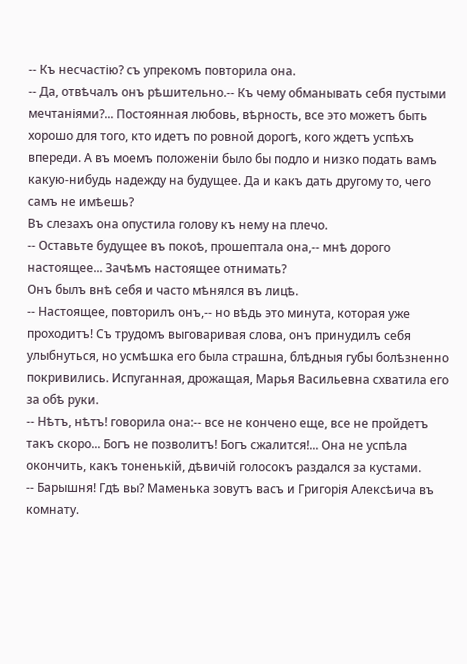-- Къ несчастію? съ упрекомъ повторила она.
-- Да, отвѣчалъ онъ рѣшительно.-- Къ чему обманывать себя пустыми мечтаніями?... Постоянная любовь, вѣрность, все это можетъ быть хорошо для того, кто идетъ по ровной дорогѣ, кого ждетъ успѣхъ впереди. А въ моемъ положеніи было бы подло и низко подать вамъ какую-нибудь надежду на будущее. Да и какъ дать другому то, чего самъ не имѣешь?
Въ слезахъ она опустила голову къ нему на плечо.
-- Оставьте будущее въ покоѣ, прошептала она,-- мнѣ дорого настоящее... Зачѣмъ настоящее отнимать?
Онъ былъ внѣ себя и часто мѣнялся въ лицѣ.
-- Настоящее, повторилъ онъ,-- но вѣдь это минута, которая уже проходитъ! Съ трудомъ выговаривая слова, онъ принудилъ себя улыбнуться, но усмѣшка его была страшна, блѣдныя губы болѣзненно покривились. Испуганная, дрожащая, Марья Васильевна схватила его за обѣ руки.
-- Нѣтъ, нѣтъ! говорила она:-- все не кончено еще, все не пройдетъ такъ скоро... Богъ не позволитъ! Богъ сжалится!... Она не успѣла окончить, какъ тоненькій, дѣвичій голосокъ раздался за кустами.
-- Барышня! Гдѣ вы? Маменька зовутъ васъ и Григорія Алексѣича въ комнату.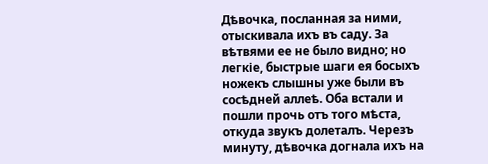Дѣвочка, посланная за ними, отыскивала ихъ въ саду. За вѣтвями ее не было видно; но легкіе, быстрые шаги ея босыхъ ножекъ слышны уже были въ сосѣдней аллеѣ. Оба встали и пошли прочь отъ того мѣста, откуда звукъ долеталъ. Черезъ минуту, дѣвочка догнала ихъ на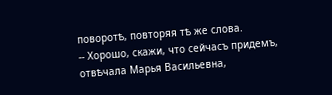поворотѣ, повторяя тѣ же слова.
-- Хорошо, скажи, что сейчасъ придемъ, отвѣчала Марья Васильевна,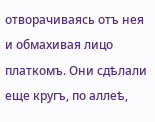отворачиваясь отъ нея и обмахивая лицо платкомъ. Они сдѣлали еще кругъ, по аллеѣ,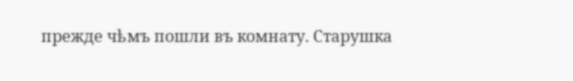прежде чѣмъ пошли въ комнату. Старушка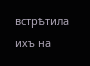встрѣтила ихъ на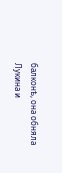балконѣ, она обняла Лукина и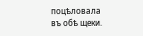поцѣловала въ обѣ щеки.